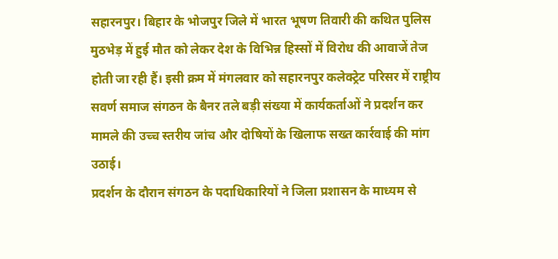सहारनपुर। बिहार के भोजपुर जिले में भारत भूषण तिवारी की कथित पुलिस मुठभेड़ में हुई मौत को लेकर देश के विभिन्न हिस्सों में विरोध की आवाजें तेज होती जा रही हैं। इसी क्रम में मंगलवार को सहारनपुर कलेक्ट्रेट परिसर में राष्ट्रीय सवर्ण समाज संगठन के बैनर तले बड़ी संख्या में कार्यकर्ताओं ने प्रदर्शन कर मामले की उच्च स्तरीय जांच और दोषियों के खिलाफ सख्त कार्रवाई की मांग उठाई।
प्रदर्शन के दौरान संगठन के पदाधिकारियों ने जिला प्रशासन के माध्यम से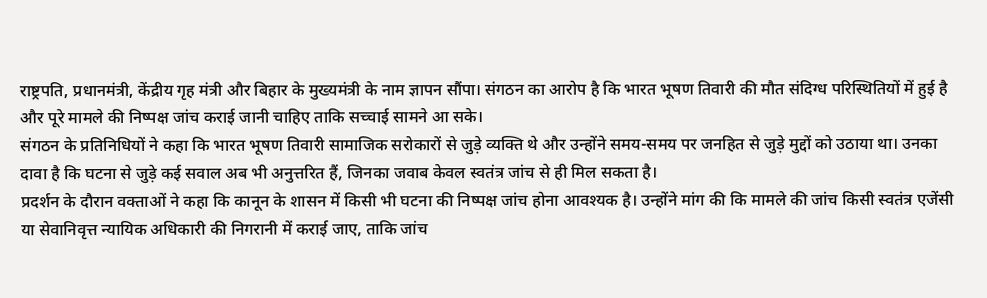राष्ट्रपति, प्रधानमंत्री, केंद्रीय गृह मंत्री और बिहार के मुख्यमंत्री के नाम ज्ञापन सौंपा। संगठन का आरोप है कि भारत भूषण तिवारी की मौत संदिग्ध परिस्थितियों में हुई है और पूरे मामले की निष्पक्ष जांच कराई जानी चाहिए ताकि सच्चाई सामने आ सके।
संगठन के प्रतिनिधियों ने कहा कि भारत भूषण तिवारी सामाजिक सरोकारों से जुड़े व्यक्ति थे और उन्होंने समय-समय पर जनहित से जुड़े मुद्दों को उठाया था। उनका दावा है कि घटना से जुड़े कई सवाल अब भी अनुत्तरित हैं, जिनका जवाब केवल स्वतंत्र जांच से ही मिल सकता है।
प्रदर्शन के दौरान वक्ताओं ने कहा कि कानून के शासन में किसी भी घटना की निष्पक्ष जांच होना आवश्यक है। उन्होंने मांग की कि मामले की जांच किसी स्वतंत्र एजेंसी या सेवानिवृत्त न्यायिक अधिकारी की निगरानी में कराई जाए, ताकि जांच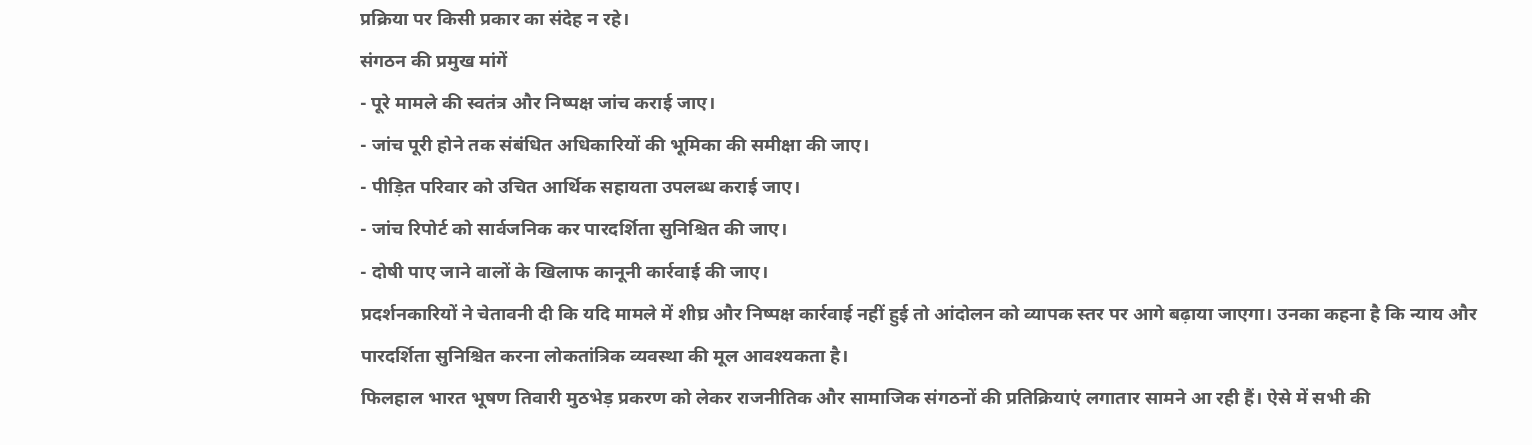प्रक्रिया पर किसी प्रकार का संदेह न रहे।
संगठन की प्रमुख मांगें
- पूरे मामले की स्वतंत्र और निष्पक्ष जांच कराई जाए।
- जांच पूरी होने तक संबंधित अधिकारियों की भूमिका की समीक्षा की जाए।
- पीड़ित परिवार को उचित आर्थिक सहायता उपलब्ध कराई जाए।
- जांच रिपोर्ट को सार्वजनिक कर पारदर्शिता सुनिश्चित की जाए।
- दोषी पाए जाने वालों के खिलाफ कानूनी कार्रवाई की जाए।
प्रदर्शनकारियों ने चेतावनी दी कि यदि मामले में शीघ्र और निष्पक्ष कार्रवाई नहीं हुई तो आंदोलन को व्यापक स्तर पर आगे बढ़ाया जाएगा। उनका कहना है कि न्याय और पारदर्शिता सुनिश्चित करना लोकतांत्रिक व्यवस्था की मूल आवश्यकता है।
फिलहाल भारत भूषण तिवारी मुठभेड़ प्रकरण को लेकर राजनीतिक और सामाजिक संगठनों की प्रतिक्रियाएं लगातार सामने आ रही हैं। ऐसे में सभी की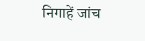निगाहें जांच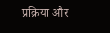प्रक्रिया और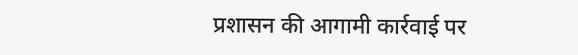प्रशासन की आगामी कार्रवाई पर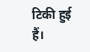टिकी हुई हैं।